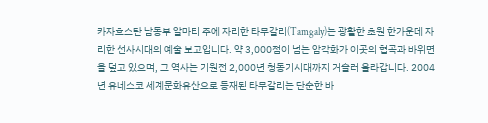카자흐스탄 남동부 알마티 주에 자리한 타무갈리(Tamgaly)는 광활한 초원 한가운데 자리한 선사시대의 예술 보고입니다. 약 3,000점이 넘는 암각화가 이곳의 협곡과 바위면을 덮고 있으며, 그 역사는 기원전 2,000년 청동기시대까지 거슬러 올라갑니다. 2004년 유네스코 세계문화유산으로 등재된 타무갈리는 단순한 바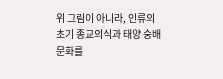위 그림이 아니라, 인류의 초기 종교의식과 태양 숭배 문화를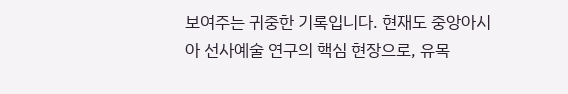보여주는 귀중한 기록입니다. 현재도 중앙아시아 선사예술 연구의 핵심 현장으로, 유목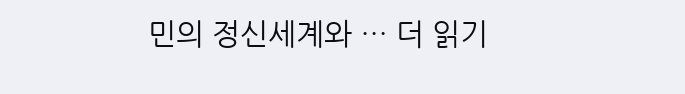민의 정신세계와 … 더 읽기